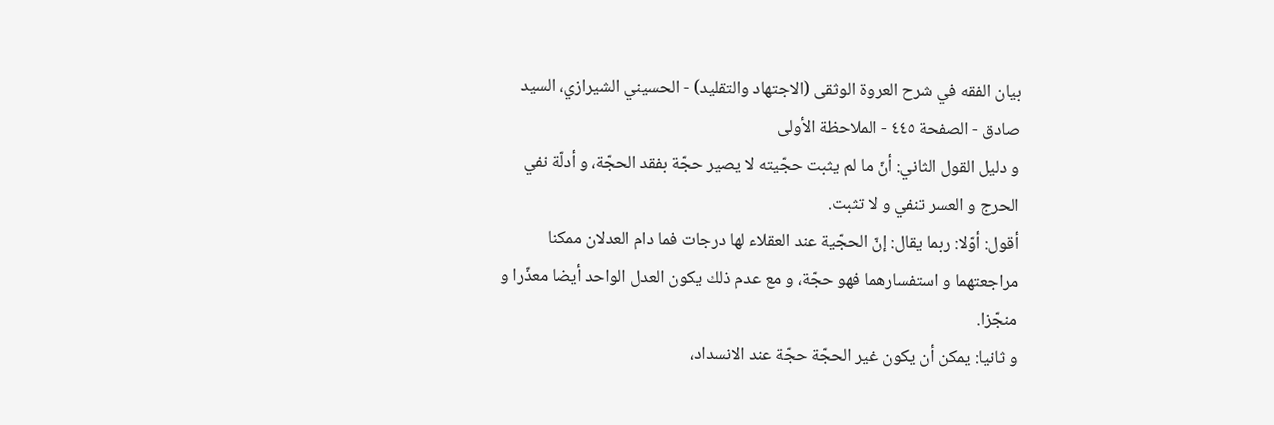بيان الفقه في شرح العروة الوثقى (الاجتهاد والتقليد) - الحسيني الشيرازي، السيد صادق - الصفحة ٤٤٥ - الملاحظة الأولى
و دليل القول الثاني: أنّ ما لم يثبت حجّيته لا يصير حجّة بفقد الحجّة، و أدلّة نفي الحرج و العسر تنفي و لا تثبت.
أقول: أوّلا: ربما يقال: إنّ الحجّية عند العقلاء لها درجات فما دام العدلان ممكنا مراجعتهما و استفسارهما فهو حجّة، و مع عدم ذلك يكون العدل الواحد أيضا معذّرا و منجّزا.
و ثانيا: يمكن أن يكون غير الحجّة حجّة عند الانسداد،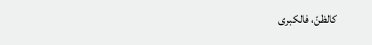كالظنّ، فالكبرى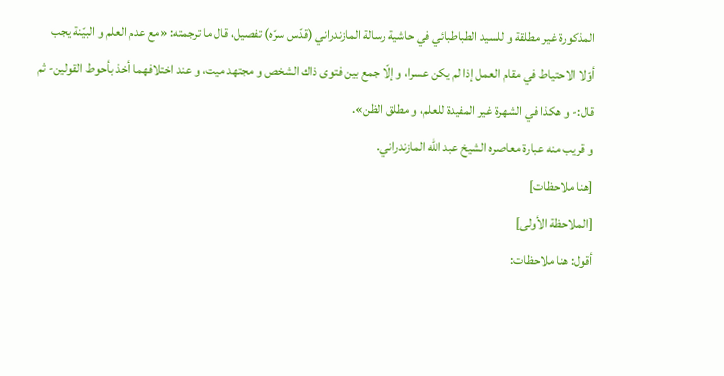المذكورة غير مطلقة و للسيد الطباطبائي في حاشية رسالة المازندراني (قدّس سرّه) تفصيل، قال ما ترجمته: «مع عدم العلم و البيّنة يجب أوّلا الاحتياط في مقام العمل إذا لم يكن عسرا، و إلّا جمع بين فتوى ذاك الشخص و مجتهد ميت، و عند اختلافهما أخذ بأحوط القولين- ثم قال:- و هكذا في الشهرة غير المفيدة للعلم، و مطلق الظن».
و قريب منه عبارة معاصره الشيخ عبد اللّه المازندراني.
[هنا ملاحظات]
[الملاحظة الأولى]
أقول: هنا ملاحظات: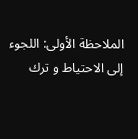الملاحظة الأولى: اللجوء إلى الاحتياط و ترك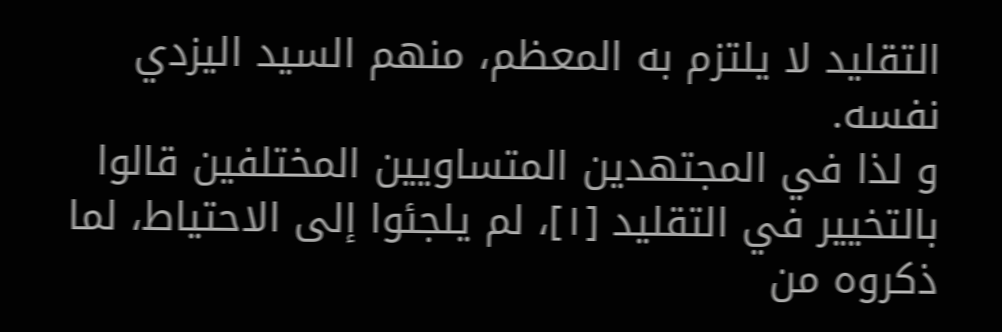التقليد لا يلتزم به المعظم، منهم السيد اليزدي نفسه.
و لذا في المجتهدين المتساويين المختلفين قالوا بالتخيير في التقليد [١]، لم يلجئوا إلى الاحتياط، لما ذكروه من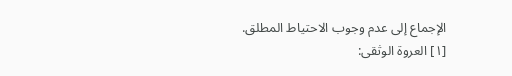الإجماع إلى عدم وجوب الاحتياط المطلق.
[١] العروة الوثقى: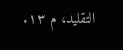التقليد، م ١٣.